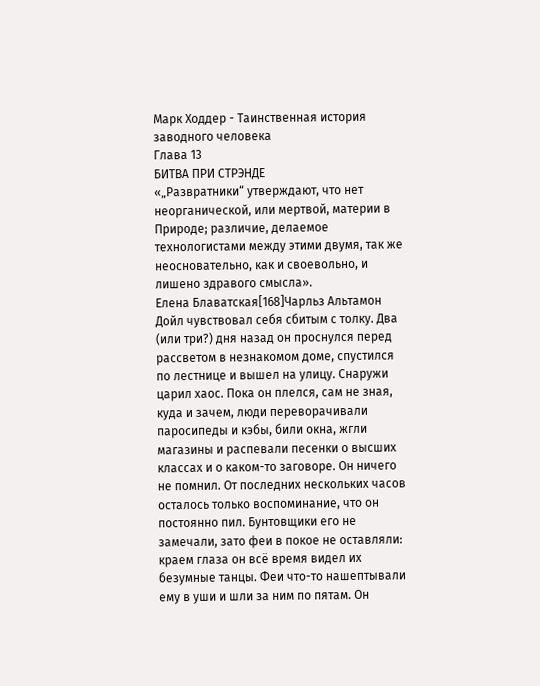Марк Ходдер - Таинственная история заводного человека
Глава 13
БИТВА ПРИ СТРЭНДЕ
«„Развратники“ утверждают, что нет неорганической, или мертвой, материи в Природе; различие, делаемое технологистами между этими двумя, так же неосновательно, как и своевольно, и лишено здравого смысла».
Елена Блаватская[168]Чарльз Альтамон Дойл чувствовал себя сбитым с толку. Два (или три?) дня назад он проснулся перед рассветом в незнакомом доме, спустился по лестнице и вышел на улицу. Снаружи царил хаос. Пока он плелся, сам не зная, куда и зачем, люди переворачивали паросипеды и кэбы, били окна, жгли магазины и распевали песенки о высших классах и о каком-то заговоре. Он ничего не помнил. От последних нескольких часов осталось только воспоминание, что он постоянно пил. Бунтовщики его не замечали, зато феи в покое не оставляли: краем глаза он всё время видел их безумные танцы. Феи что-то нашептывали ему в уши и шли за ним по пятам. Он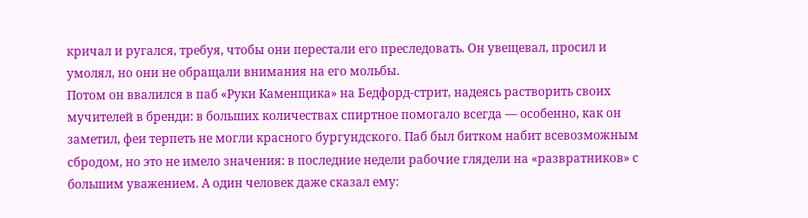кричал и ругался, требуя, чтобы они перестали его преследовать. Он увещевал, просил и умолял, но они не обращали внимания на его мольбы.
Потом он ввалился в паб «Руки Каменщика» на Бедфорд-стрит, надеясь растворить своих мучителей в бренди: в больших количествах спиртное помогало всегда — особенно, как он заметил, феи терпеть не могли красного бургундского. Паб был битком набит всевозможным сбродом, но это не имело значения: в последние недели рабочие глядели на «развратников» с большим уважением. А один человек даже сказал ему: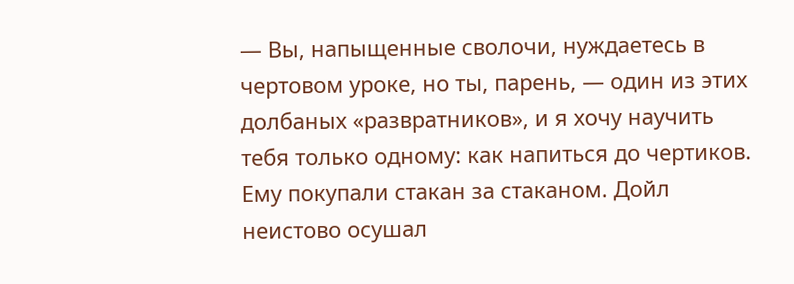— Вы, напыщенные сволочи, нуждаетесь в чертовом уроке, но ты, парень, — один из этих долбаных «развратников», и я хочу научить тебя только одному: как напиться до чертиков.
Ему покупали стакан за стаканом. Дойл неистово осушал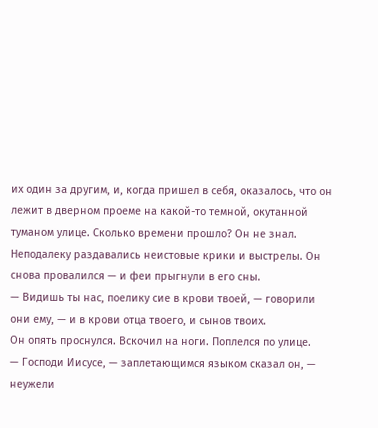их один за другим, и, когда пришел в себя, оказалось, что он лежит в дверном проеме на какой-то темной, окутанной туманом улице. Сколько времени прошло? Он не знал. Неподалеку раздавались неистовые крики и выстрелы. Он снова провалился — и феи прыгнули в его сны.
— Видишь ты нас, поелику сие в крови твоей, — говорили они ему, — и в крови отца твоего, и сынов твоих.
Он опять проснулся. Вскочил на ноги. Поплелся по улице.
— Господи Иисусе, — заплетающимся языком сказал он, — неужели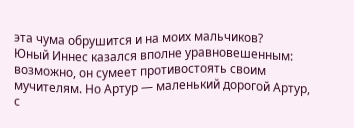эта чума обрушится и на моих мальчиков?
Юный Иннес казался вполне уравновешенным: возможно, он сумеет противостоять своим мучителям. Но Артур — маленький дорогой Артур, с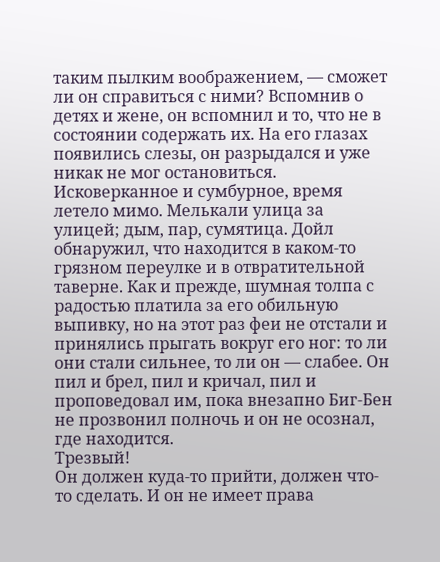таким пылким воображением, — сможет ли он справиться с ними? Вспомнив о детях и жене, он вспомнил и то, что не в состоянии содержать их. На его глазах появились слезы, он разрыдался и уже никак не мог остановиться.
Исковерканное и сумбурное, время летело мимо. Мелькали улица за улицей; дым, пар, сумятица. Дойл обнаружил, что находится в каком-то грязном переулке и в отвратительной таверне. Как и прежде, шумная толпа с радостью платила за его обильную выпивку, но на этот раз феи не отстали и принялись прыгать вокруг его ног: то ли они стали сильнее, то ли он — слабее. Он пил и брел, пил и кричал, пил и проповедовал им, пока внезапно Биг-Бен не прозвонил полночь и он не осознал, где находится.
Трезвый!
Он должен куда-то прийти, должен что-то сделать. И он не имеет права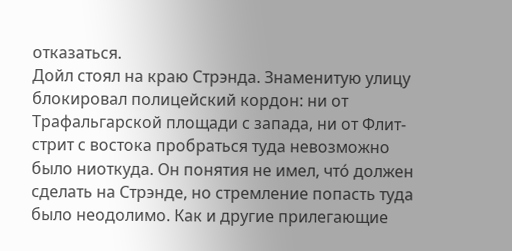отказаться.
Дойл стоял на краю Стрэнда. Знаменитую улицу блокировал полицейский кордон: ни от Трафальгарской площади с запада, ни от Флит-стрит с востока пробраться туда невозможно было ниоткуда. Он понятия не имел, что́ должен сделать на Стрэнде, но стремление попасть туда было неодолимо. Как и другие прилегающие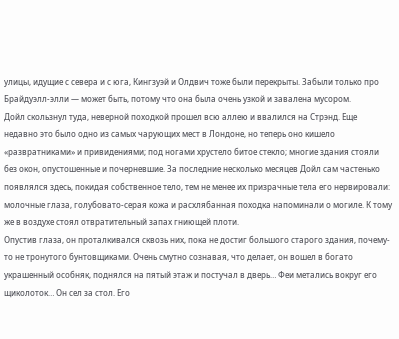улицы, идущие с севера и с юга, Кингзуэй и Олдвич тоже были перекрыты. Забыли только про Брайдуэлл-элли — может быть, потому что она была очень узкой и завалена мусором.
Дойл скользнул туда, неверной походкой прошел всю аллею и ввалился на Стрэнд. Еще недавно это было одно из самых чарующих мест в Лондоне, но теперь оно кишело «развратниками» и привидениями; под ногами хрустело битое стекло; многие здания стояли без окон, опустошенные и почерневшие. За последние несколько месяцев Дойл сам частенько появлялся здесь, покидая собственное тело, тем не менее их призрачные тела его нервировали: молочные глаза, голубовато-серая кожа и расхлябанная походка напоминали о могиле. К тому же в воздухе стоял отвратительный запах гниющей плоти.
Опустив глаза, он проталкивался сквозь них, пока не достиг большого старого здания, почему-то не тронутого бунтовщиками. Очень смутно сознавая, что делает, он вошел в богато украшенный особняк, поднялся на пятый этаж и постучал в дверь… Феи метались вокруг его щиколоток… Он сел за стол. Его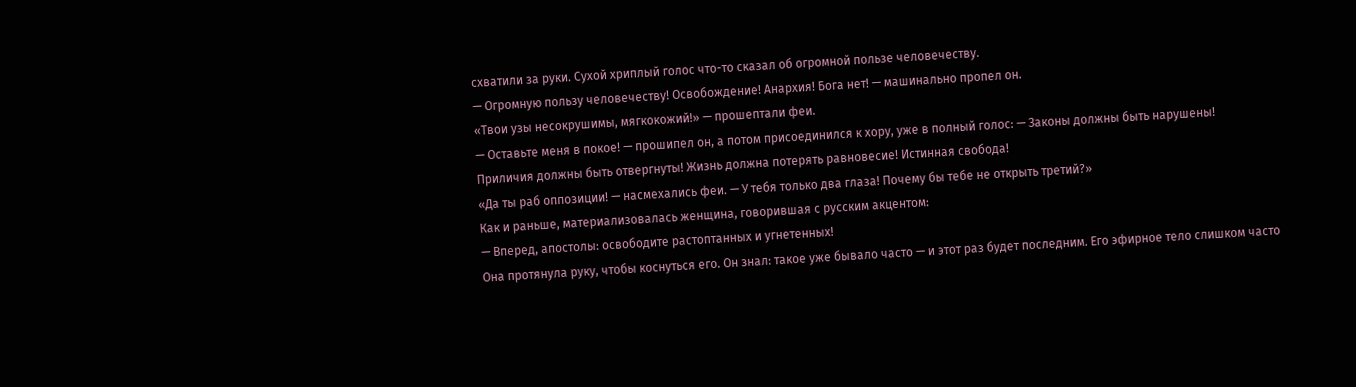схватили за руки. Сухой хриплый голос что-то сказал об огромной пользе человечеству.
— Огромную пользу человечеству! Освобождение! Анархия! Бога нет! — машинально пропел он.
«Твои узы несокрушимы, мягкокожий!» — прошептали феи.
— Оставьте меня в покое! — прошипел он, а потом присоединился к хору, уже в полный голос: — Законы должны быть нарушены! Приличия должны быть отвергнуты! Жизнь должна потерять равновесие! Истинная свобода!
«Да ты раб оппозиции! — насмехались феи. — У тебя только два глаза! Почему бы тебе не открыть третий?»
Как и раньше, материализовалась женщина, говорившая с русским акцентом:
— Вперед, апостолы: освободите растоптанных и угнетенных!
Она протянула руку, чтобы коснуться его. Он знал: такое уже бывало часто — и этот раз будет последним. Его эфирное тело слишком часто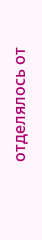отделялось от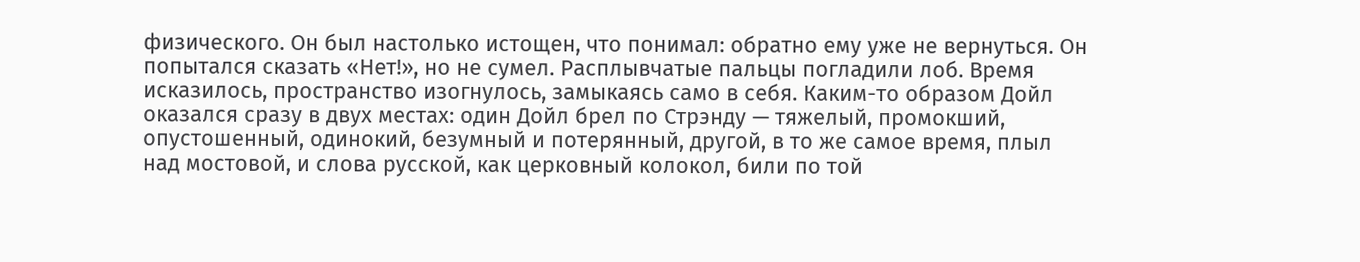физического. Он был настолько истощен, что понимал: обратно ему уже не вернуться. Он попытался сказать «Нет!», но не сумел. Расплывчатые пальцы погладили лоб. Время исказилось, пространство изогнулось, замыкаясь само в себя. Каким-то образом Дойл оказался сразу в двух местах: один Дойл брел по Стрэнду — тяжелый, промокший, опустошенный, одинокий, безумный и потерянный, другой, в то же самое время, плыл над мостовой, и слова русской, как церковный колокол, били по той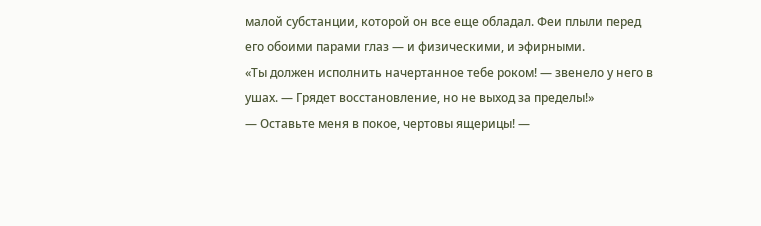малой субстанции, которой он все еще обладал. Феи плыли перед его обоими парами глаз — и физическими, и эфирными.
«Ты должен исполнить начертанное тебе роком! — звенело у него в ушах. — Грядет восстановление, но не выход за пределы!»
— Оставьте меня в покое, чертовы ящерицы! —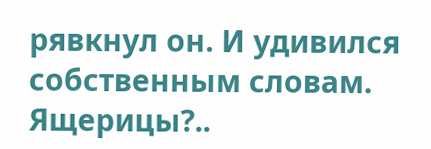рявкнул он. И удивился собственным словам. Ящерицы?..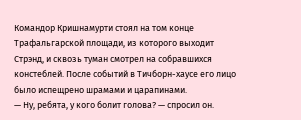Командор Кришнамурти стоял на том конце Трафальгарской площади, из которого выходит Стрэнд, и сквозь туман смотрел на собравшихся констеблей. После событий в Тичборн-хаусе его лицо было испещрено шрамами и царапинами.
— Ну, ребята, у кого болит голова? — спросил он.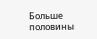Больше половины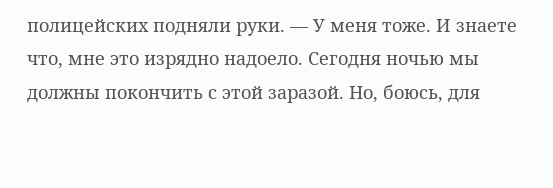полицейских подняли руки. — У меня тоже. И знаете что, мне это изрядно надоело. Сегодня ночью мы должны покончить с этой заразой. Но, боюсь, для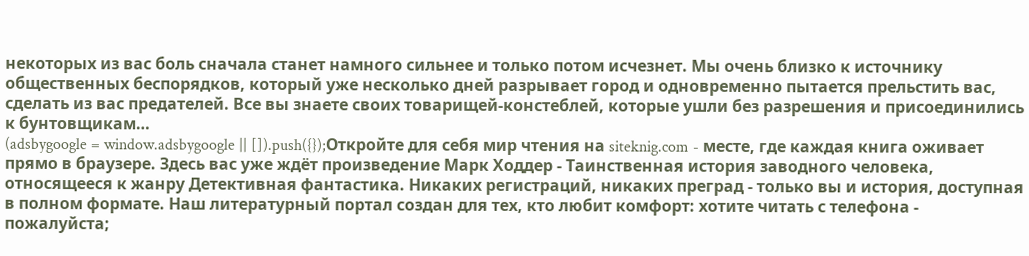некоторых из вас боль сначала станет намного сильнее и только потом исчезнет. Мы очень близко к источнику общественных беспорядков, который уже несколько дней разрывает город и одновременно пытается прельстить вас, сделать из вас предателей. Все вы знаете своих товарищей-констеблей, которые ушли без разрешения и присоединились к бунтовщикам…
(adsbygoogle = window.adsbygoogle || []).push({});Откройте для себя мир чтения на siteknig.com - месте, где каждая книга оживает прямо в браузере. Здесь вас уже ждёт произведение Марк Ходдер - Таинственная история заводного человека, относящееся к жанру Детективная фантастика. Никаких регистраций, никаких преград - только вы и история, доступная в полном формате. Наш литературный портал создан для тех, кто любит комфорт: хотите читать с телефона - пожалуйста;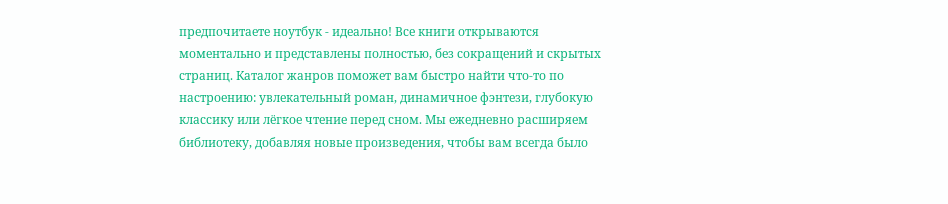предпочитаете ноутбук - идеально! Все книги открываются моментально и представлены полностью, без сокращений и скрытых страниц. Каталог жанров поможет вам быстро найти что-то по настроению: увлекательный роман, динамичное фэнтези, глубокую классику или лёгкое чтение перед сном. Мы ежедневно расширяем библиотеку, добавляя новые произведения, чтобы вам всегда было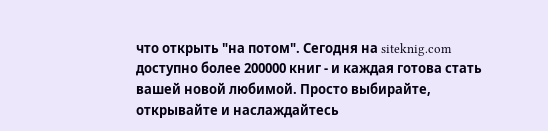что открыть "на потом". Сегодня на siteknig.com доступно более 200000 книг - и каждая готова стать вашей новой любимой. Просто выбирайте, открывайте и наслаждайтесь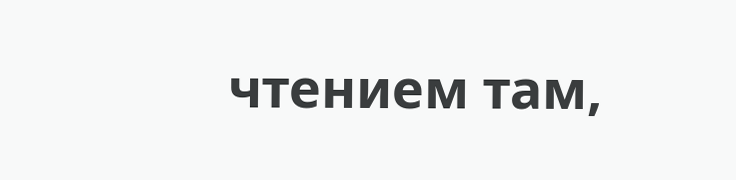чтением там,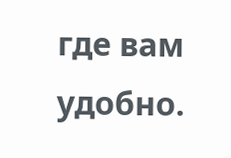где вам удобно.